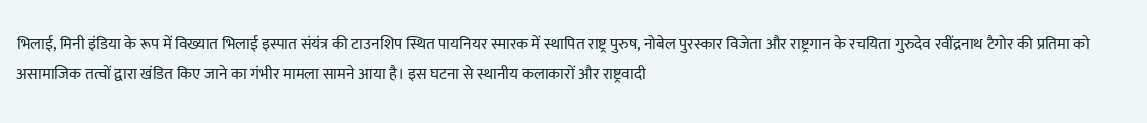भिलाई, मिनी इंडिया के रूप में विख्यात भिलाई इस्पात संयंत्र की टाउनशिप स्थित पायनियर स्मारक में स्थापित राष्ट्र पुरुष, नोबेल पुरस्कार विजेता और राष्ट्रगान के रचयिता गुरुदेव रवींद्रनाथ टैगोर की प्रतिमा को असामाजिक तत्वों द्वारा खंडित किए जाने का गंभीर मामला सामने आया है। इस घटना से स्थानीय कलाकारों और राष्ट्रवादी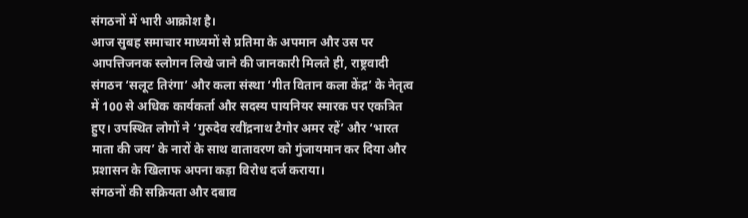संगठनों में भारी आक्रोश है।
आज सुबह समाचार माध्यमों से प्रतिमा के अपमान और उस पर आपत्तिजनक स्लोगन लिखे जाने की जानकारी मिलते ही, राष्ट्रवादी संगठन ‘सलूट तिरंगा’ और कला संस्था ‘गीत वितान कला केंद्र’ के नेतृत्व में 100 से अधिक कार्यकर्ता और सदस्य पायनियर स्मारक पर एकत्रित हुए। उपस्थित लोगों ने ‘गुरुदेव रवींद्रनाथ टैगोर अमर रहें’ और ‘भारत माता की जय’ के नारों के साथ वातावरण को गुंजायमान कर दिया और प्रशासन के खिलाफ अपना कड़ा विरोध दर्ज कराया।
संगठनों की सक्रियता और दबाव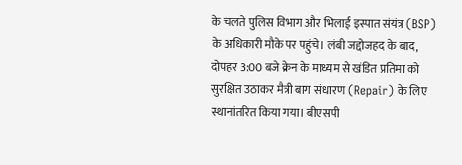के चलते पुलिस विभाग और भिलाई इस्पात संयंत्र (BSP) के अधिकारी मौके पर पहुंचे। लंबी जद्दोजहद के बाद, दोपहर 3:00 बजे क्रेन के माध्यम से खंडित प्रतिमा को सुरक्षित उठाकर मैत्री बाग संधारण (Repair) के लिए स्थानांतरित किया गया। बीएसपी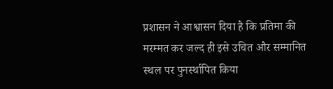प्रशासन ने आश्वासन दिया है कि प्रतिमा की मरम्मत कर जल्द ही इसे उचित और सम्मानित स्थल पर पुनर्स्थापित किया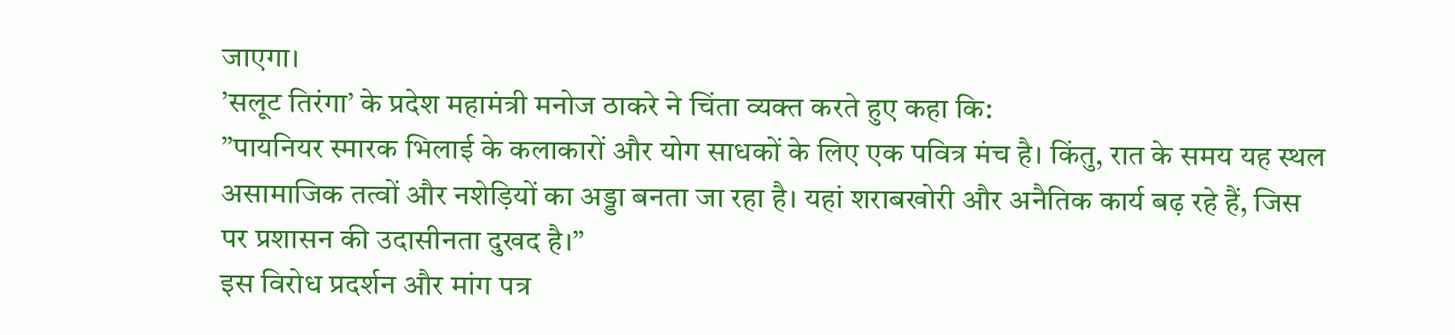जाएगा।
’सलूट तिरंगा’ के प्रदेश महामंत्री मनोज ठाकरे ने चिंता व्यक्त करते हुए कहा कि:
”पायनियर स्मारक भिलाई के कलाकारों और योग साधकों के लिए एक पवित्र मंच है। किंतु, रात के समय यह स्थल असामाजिक तत्वों और नशेड़ियों का अड्डा बनता जा रहा है। यहां शराबखोरी और अनैतिक कार्य बढ़ रहे हैं, जिस पर प्रशासन की उदासीनता दुखद है।”
इस विरोध प्रदर्शन और मांग पत्र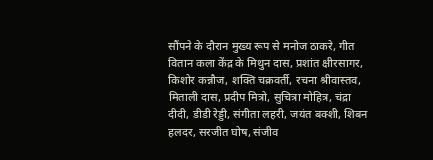सौंपने के दौरान मुख्य रूप से मनोज ठाकरे, गीत वितान कला केंद्र के मिथुन दास, प्रशांत क्षीरसागर, किशोर कन्नौज, शक्ति चक्रवर्ती, रचना श्रीवास्तव, मिताली दास, प्रदीप मित्रो, सुचित्रा मोहित्र, चंद्रा दीदी, डीडी रेड्डी, संगीता लहरी, जयंत बक्शी, शिबन हलदर, सरजीत घोष, संजीव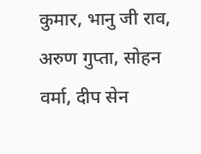कुमार, भानु जी राव, अरुण गुप्ता, सोहन वर्मा, दीप सेन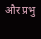और प्रभु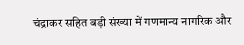चंद्राकर सहित बड़ी संख्या में गणमान्य नागरिक और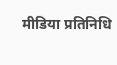मीडिया प्रतिनिधि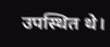उपस्थित थे।